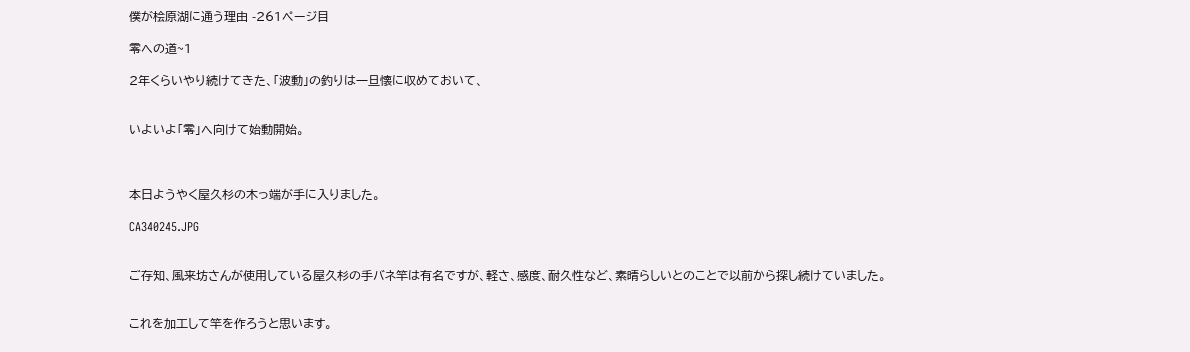僕が桧原湖に通う理由 -261ページ目

零への道~1

2年くらいやり続けてきた、「波動」の釣りは一旦懐に収めておいて、


いよいよ「零」へ向けて始動開始。



本日ようやく屋久杉の木っ端が手に入りました。

CA340245.JPG


ご存知、風来坊さんが使用している屋久杉の手バネ竿は有名ですが、軽さ、感度、耐久性など、素晴らしいとのことで以前から探し続けていました。


これを加工して竿を作ろうと思います。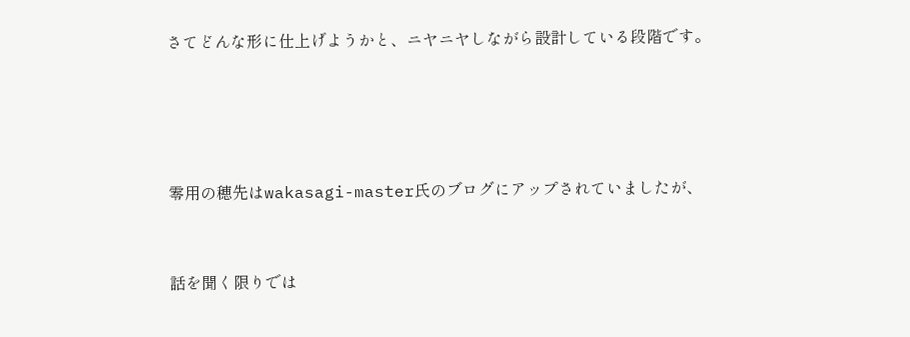さてどんな形に仕上げようかと、ニヤニヤしながら設計している段階です。




零用の穂先はwakasagi-master氏のブログにアップされていましたが、


話を聞く限りでは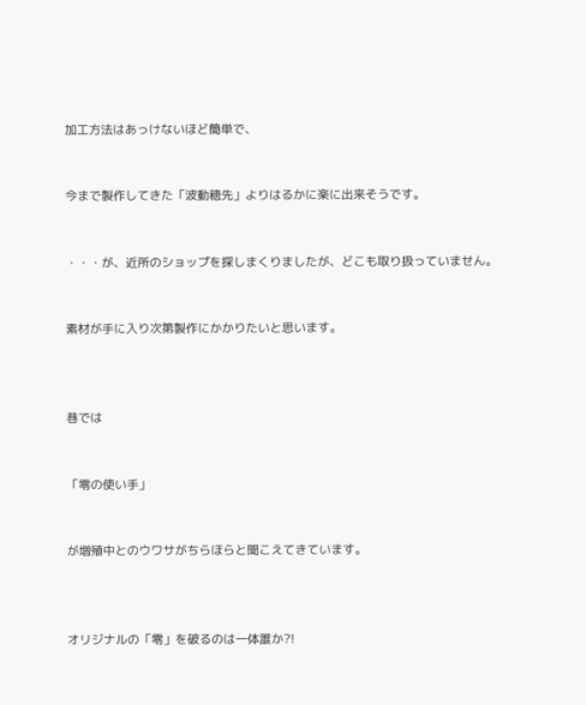加工方法はあっけないほど簡単で、


今まで製作してきた「波動穂先」よりはるかに楽に出来そうです。


・・・が、近所のショップを探しまくりましたが、どこも取り扱っていません。


素材が手に入り次第製作にかかりたいと思います。



巷では


「零の使い手」


が増殖中とのウワサがちらほらと聞こえてきています。



オリジナルの「零」を破るのは一体誰か?!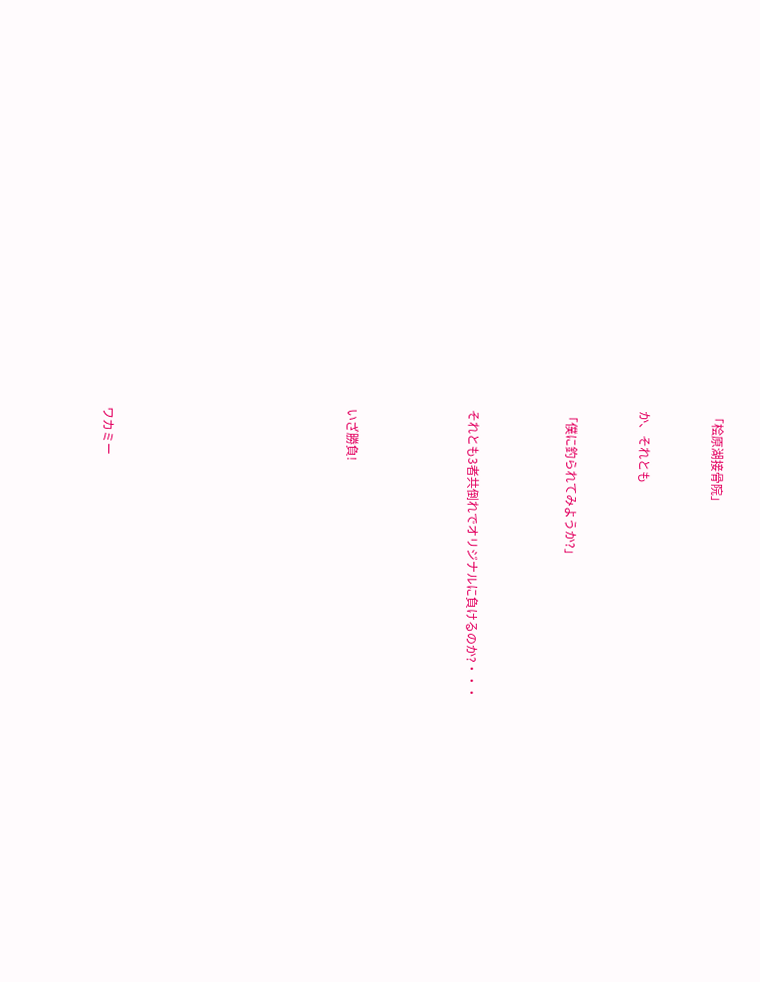「桧原湖接骨院」


か、それとも


「僕に釣られてみようか?」



それとも3者共倒れでオリジナルに負けるのか?・・・




いざ勝負!









ワカミー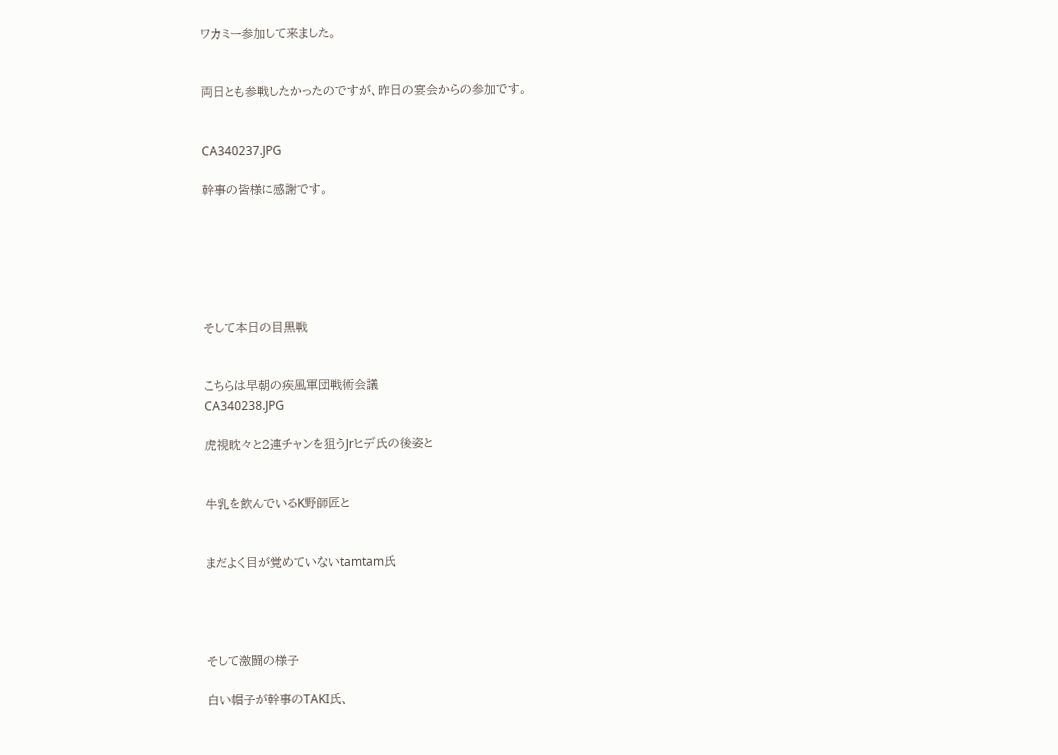ワカミー参加して来ました。


両日とも参戦したかったのですが、昨日の宴会からの参加です。


CA340237.JPG

幹事の皆様に感謝です。






そして本日の目黒戦


こちらは早朝の疾風軍団戦術会議
CA340238.JPG

虎視眈々と2連チャンを狙うJrヒデ氏の後姿と


牛乳を飲んでいるK野師匠と


まだよく目が覚めていないtamtam氏




そして激闘の様子

白い帽子が幹事のTAKI氏、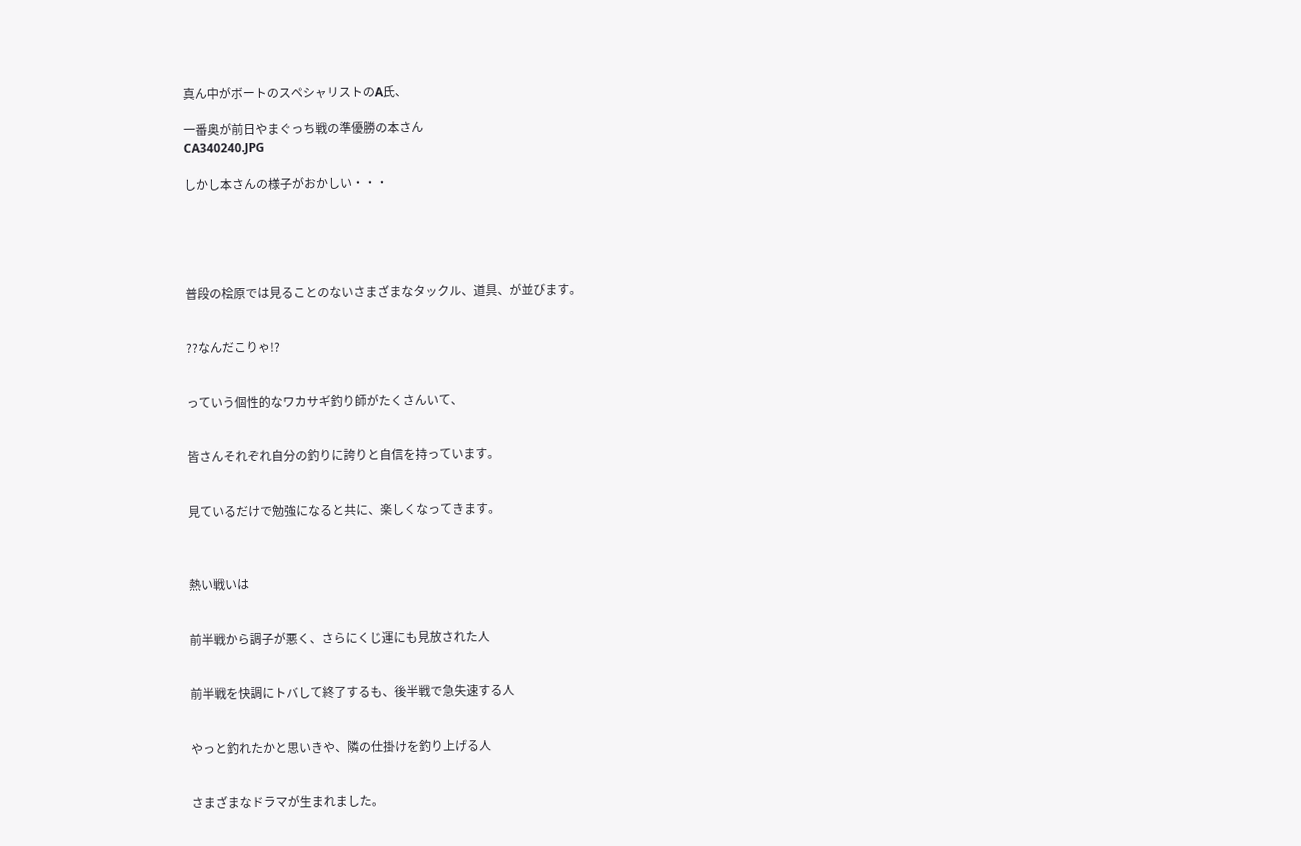真ん中がボートのスペシャリストのA氏、

一番奥が前日やまぐっち戦の準優勝の本さん
CA340240.JPG

しかし本さんの様子がおかしい・・・





普段の桧原では見ることのないさまざまなタックル、道具、が並びます。


??なんだこりゃ!?


っていう個性的なワカサギ釣り師がたくさんいて、


皆さんそれぞれ自分の釣りに誇りと自信を持っています。


見ているだけで勉強になると共に、楽しくなってきます。



熱い戦いは


前半戦から調子が悪く、さらにくじ運にも見放された人


前半戦を快調にトバして終了するも、後半戦で急失速する人


やっと釣れたかと思いきや、隣の仕掛けを釣り上げる人


さまざまなドラマが生まれました。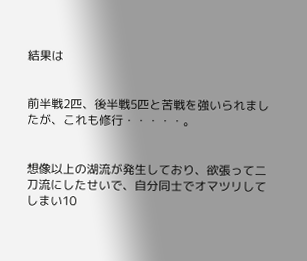結果は


前半戦2匹、後半戦5匹と苦戦を強いられましたが、これも修行・・・・・。


想像以上の湖流が発生しており、欲張って二刀流にしたせいで、自分同士でオマツリしてしまい10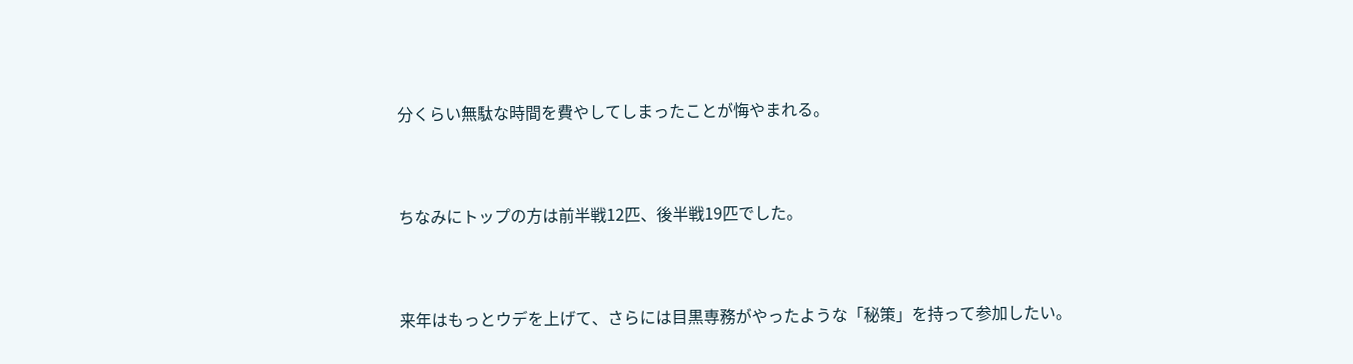分くらい無駄な時間を費やしてしまったことが悔やまれる。


ちなみにトップの方は前半戦12匹、後半戦19匹でした。


来年はもっとウデを上げて、さらには目黒専務がやったような「秘策」を持って参加したい。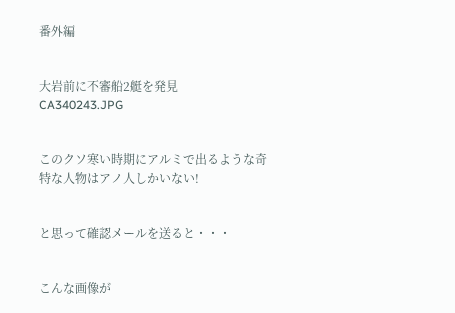番外編


大岩前に不審船2艇を発見
CA340243.JPG


このクソ寒い時期にアルミで出るような奇特な人物はアノ人しかいない!


と思って確認メールを送ると・・・


こんな画像が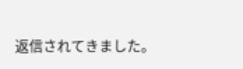返信されてきました。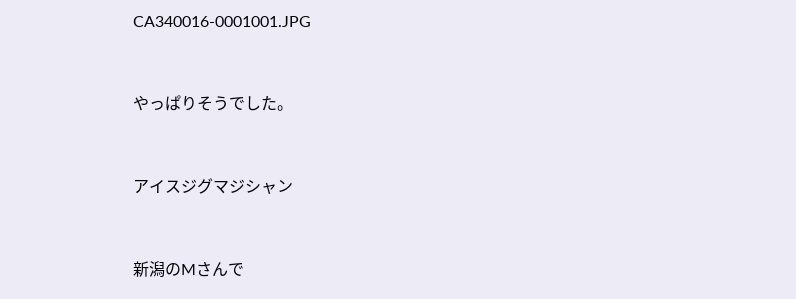CA340016-0001001.JPG


やっぱりそうでした。


アイスジグマジシャン


新潟のMさんで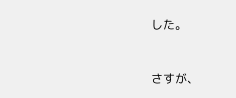した。


さすが、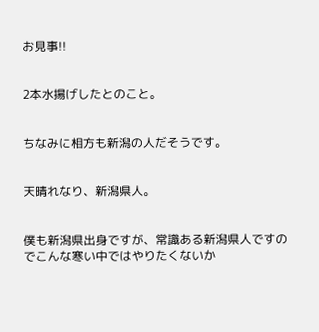お見事!!


2本水揚げしたとのこと。


ちなみに相方も新潟の人だそうです。


天晴れなり、新潟県人。


僕も新潟県出身ですが、常識ある新潟県人ですのでこんな寒い中ではやりたくないか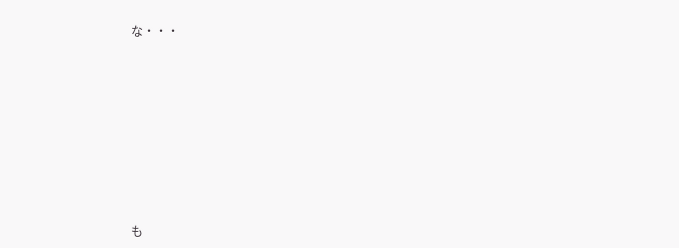な・・・









も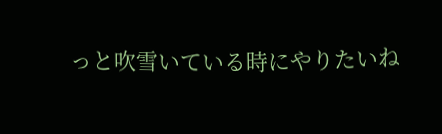っと吹雪いている時にやりたいね